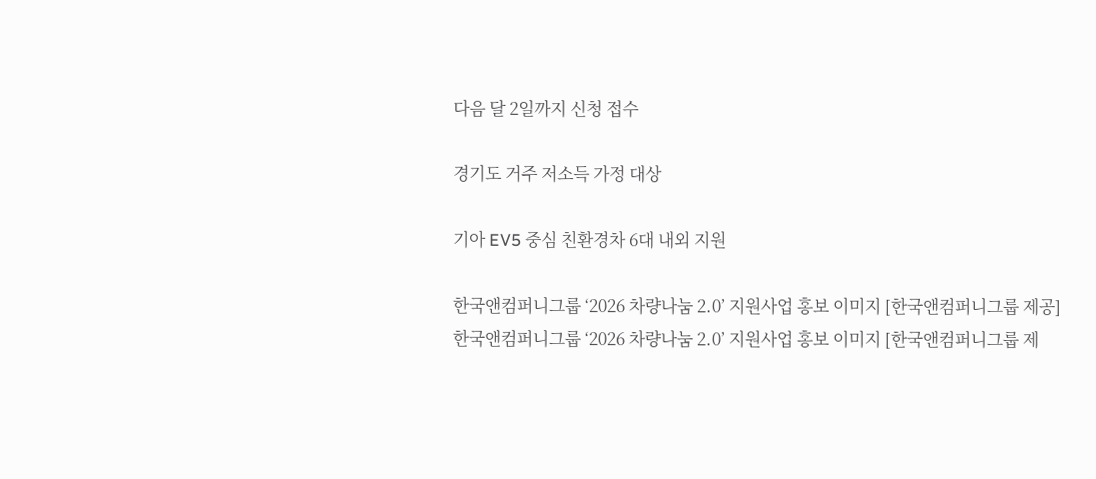다음 달 2일까지 신청 접수

경기도 거주 저소득 가정 대상

기아 EV5 중심 친환경차 6대 내외 지원

한국앤컴퍼니그룹 ‘2026 차량나눔 2.0’ 지원사업 홍보 이미지 [한국앤컴퍼니그룹 제공]
한국앤컴퍼니그룹 ‘2026 차량나눔 2.0’ 지원사업 홍보 이미지 [한국앤컴퍼니그룹 제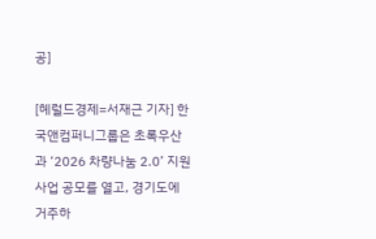공]

[헤럴드경제=서재근 기자] 한국앤컴퍼니그룹은 초록우산과 ‘2026 차량나눔 2.0’ 지원사업 공모를 열고, 경기도에 거주하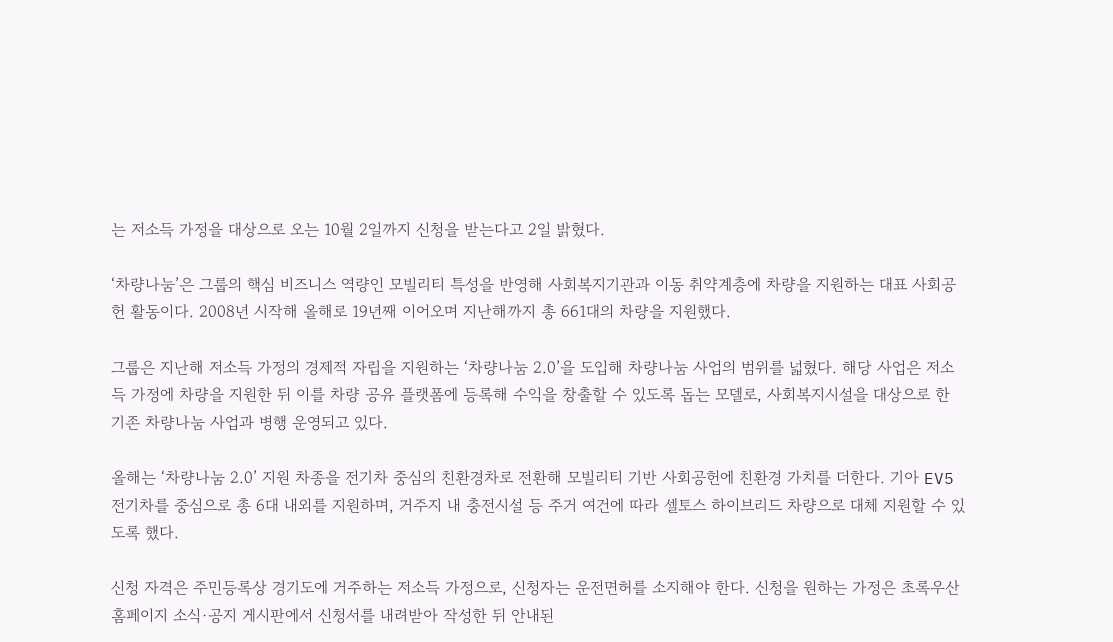는 저소득 가정을 대상으로 오는 10월 2일까지 신청을 받는다고 2일 밝혔다.

‘차량나눔’은 그룹의 핵심 비즈니스 역량인 모빌리티 특성을 반영해 사회복지기관과 이동 취약계층에 차량을 지원하는 대표 사회공헌 활동이다. 2008년 시작해 올해로 19년째 이어오며 지난해까지 총 661대의 차량을 지원했다.

그룹은 지난해 저소득 가정의 경제적 자립을 지원하는 ‘차량나눔 2.0’을 도입해 차량나눔 사업의 범위를 넓혔다. 해당 사업은 저소득 가정에 차량을 지원한 뒤 이를 차량 공유 플랫폼에 등록해 수익을 창출할 수 있도록 돕는 모델로, 사회복지시설을 대상으로 한 기존 차량나눔 사업과 병행 운영되고 있다.

올해는 ‘차량나눔 2.0’ 지원 차종을 전기차 중심의 친환경차로 전환해 모빌리티 기반 사회공헌에 친환경 가치를 더한다. 기아 EV5 전기차를 중심으로 총 6대 내외를 지원하며, 거주지 내 충전시설 등 주거 여건에 따라 셀토스 하이브리드 차량으로 대체 지원할 수 있도록 했다.

신청 자격은 주민등록상 경기도에 거주하는 저소득 가정으로, 신청자는 운전면허를 소지해야 한다. 신청을 원하는 가정은 초록우산 홈페이지 소식·공지 게시판에서 신청서를 내려받아 작성한 뒤 안내된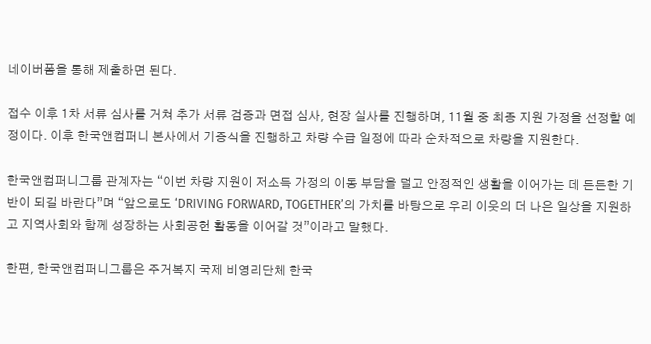네이버폼을 통해 제출하면 된다.

접수 이후 1차 서류 심사를 거쳐 추가 서류 검증과 면접 심사, 현장 실사를 진행하며, 11월 중 최종 지원 가정을 선정할 예정이다. 이후 한국앤컴퍼니 본사에서 기증식을 진행하고 차량 수급 일정에 따라 순차적으로 차량을 지원한다.

한국앤컴퍼니그룹 관계자는 “이번 차량 지원이 저소득 가정의 이동 부담을 덜고 안정적인 생활을 이어가는 데 든든한 기반이 되길 바란다”며 “앞으로도 ‘DRIVING FORWARD, TOGETHER’의 가치를 바탕으로 우리 이웃의 더 나은 일상을 지원하고 지역사회와 함께 성장하는 사회공헌 활동을 이어갈 것”이라고 말했다.

한편, 한국앤컴퍼니그룹은 주거복지 국제 비영리단체 한국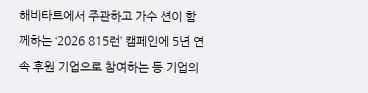해비타트에서 주관하고 가수 션이 함께하는 ‘2026 815런’ 캠페인에 5년 연속 후원 기업으로 참여하는 등 기업의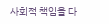사회적 책임을 다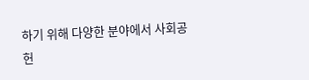하기 위해 다양한 분야에서 사회공헌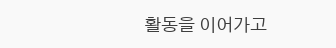활동을 이어가고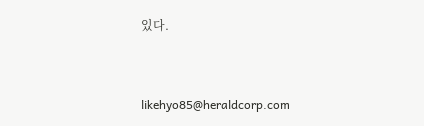있다.


likehyo85@heraldcorp.com